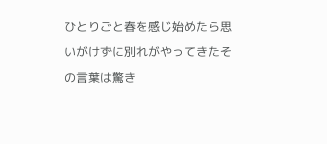ひとりごと春を感じ始めたら思いがけずに別れがやってきたその言葉は驚き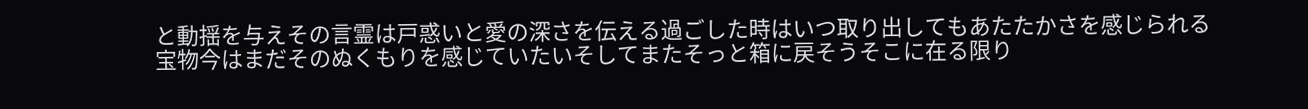と動揺を与えその言霊は戸惑いと愛の深さを伝える過ごした時はいつ取り出してもあたたかさを感じられる宝物今はまだそのぬくもりを感じていたいそしてまたそっと箱に戻そうそこに在る限り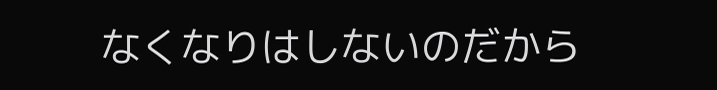なくなりはしないのだから